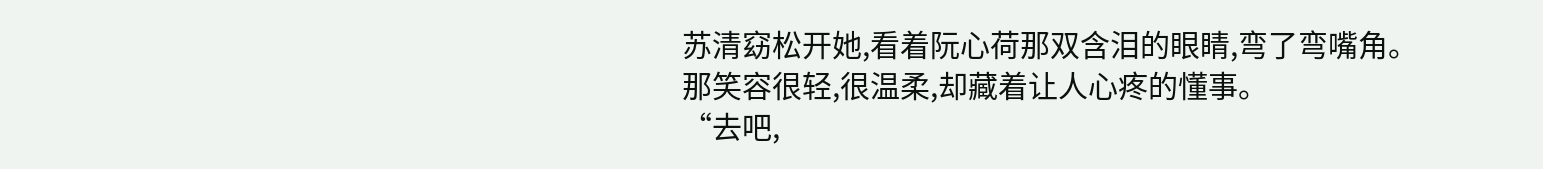苏清窈松开她,看着阮心荷那双含泪的眼睛,弯了弯嘴角。
那笑容很轻,很温柔,却藏着让人心疼的懂事。
“去吧,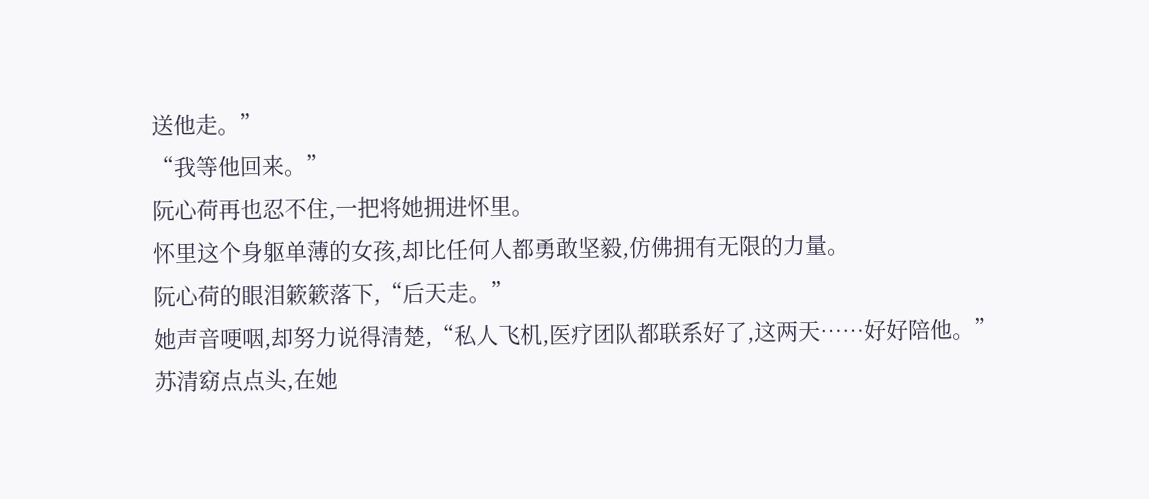送他走。”
“我等他回来。”
阮心荷再也忍不住,一把将她拥进怀里。
怀里这个身躯单薄的女孩,却比任何人都勇敢坚毅,仿佛拥有无限的力量。
阮心荷的眼泪簌簌落下,“后天走。”
她声音哽咽,却努力说得清楚,“私人飞机,医疗团队都联系好了,这两天……好好陪他。”
苏清窈点点头,在她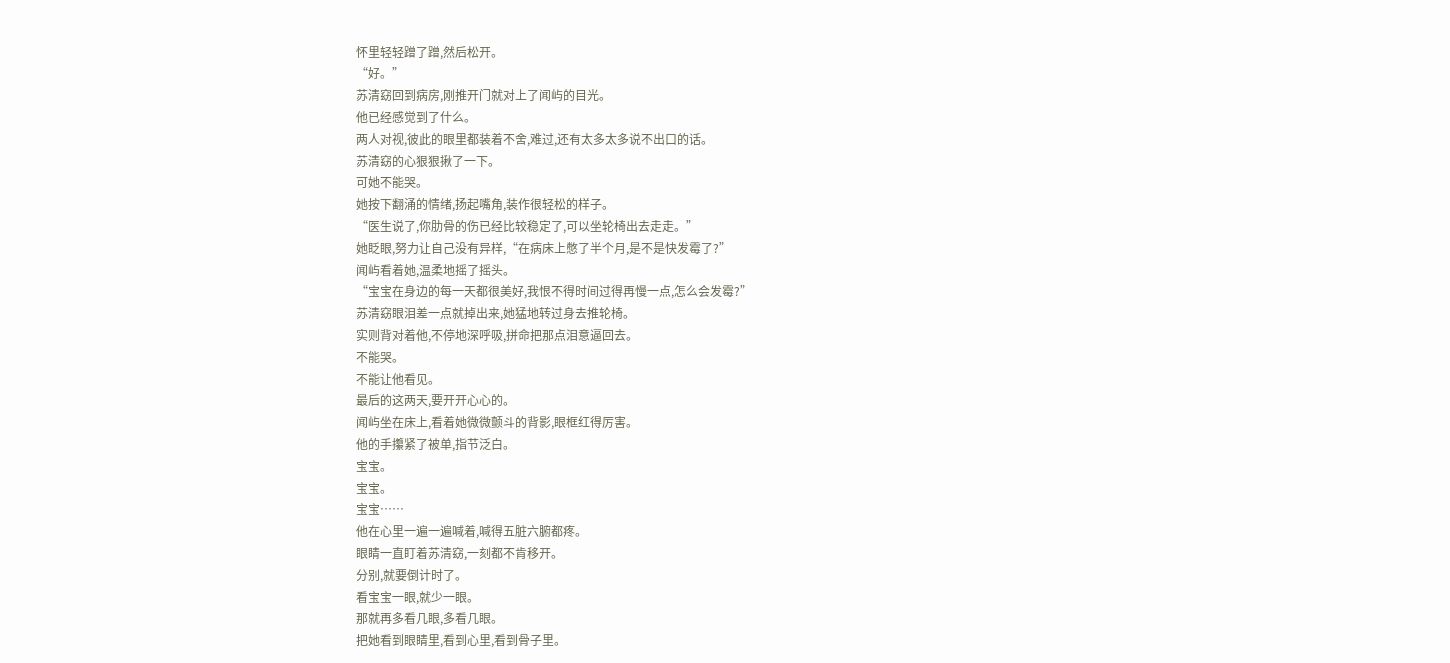怀里轻轻蹭了蹭,然后松开。
“好。”
苏清窈回到病房,刚推开门就对上了闻屿的目光。
他已经感觉到了什么。
两人对视,彼此的眼里都装着不舍,难过,还有太多太多说不出口的话。
苏清窈的心狠狠揪了一下。
可她不能哭。
她按下翻涌的情绪,扬起嘴角,装作很轻松的样子。
“医生说了,你肋骨的伤已经比较稳定了,可以坐轮椅出去走走。”
她眨眼,努力让自己没有异样,“在病床上憋了半个月,是不是快发霉了?”
闻屿看着她,温柔地摇了摇头。
“宝宝在身边的每一天都很美好,我恨不得时间过得再慢一点,怎么会发霉?”
苏清窈眼泪差一点就掉出来,她猛地转过身去推轮椅。
实则背对着他,不停地深呼吸,拼命把那点泪意逼回去。
不能哭。
不能让他看见。
最后的这两天,要开开心心的。
闻屿坐在床上,看着她微微颤斗的背影,眼框红得厉害。
他的手攥紧了被单,指节泛白。
宝宝。
宝宝。
宝宝……
他在心里一遍一遍喊着,喊得五脏六腑都疼。
眼睛一直盯着苏清窈,一刻都不肯移开。
分别,就要倒计时了。
看宝宝一眼,就少一眼。
那就再多看几眼,多看几眼。
把她看到眼睛里,看到心里,看到骨子里。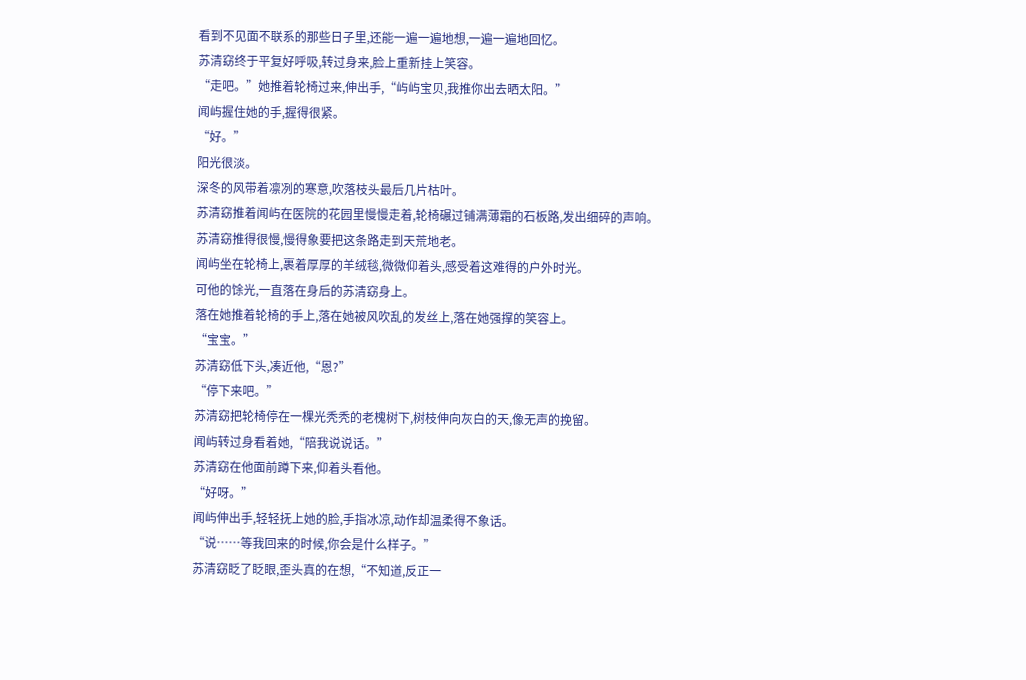看到不见面不联系的那些日子里,还能一遍一遍地想,一遍一遍地回忆。
苏清窈终于平复好呼吸,转过身来,脸上重新挂上笑容。
“走吧。”她推着轮椅过来,伸出手,“屿屿宝贝,我推你出去晒太阳。”
闻屿握住她的手,握得很紧。
“好。”
阳光很淡。
深冬的风带着凛冽的寒意,吹落枝头最后几片枯叶。
苏清窈推着闻屿在医院的花园里慢慢走着,轮椅碾过铺满薄霜的石板路,发出细碎的声响。
苏清窈推得很慢,慢得象要把这条路走到天荒地老。
闻屿坐在轮椅上,裹着厚厚的羊绒毯,微微仰着头,感受着这难得的户外时光。
可他的馀光,一直落在身后的苏清窈身上。
落在她推着轮椅的手上,落在她被风吹乱的发丝上,落在她强撑的笑容上。
“宝宝。”
苏清窈低下头,凑近他,“恩?”
“停下来吧。”
苏清窈把轮椅停在一棵光秃秃的老槐树下,树枝伸向灰白的天,像无声的挽留。
闻屿转过身看着她,“陪我说说话。”
苏清窈在他面前蹲下来,仰着头看他。
“好呀。”
闻屿伸出手,轻轻抚上她的脸,手指冰凉,动作却温柔得不象话。
“说……等我回来的时候,你会是什么样子。”
苏清窈眨了眨眼,歪头真的在想,“不知道,反正一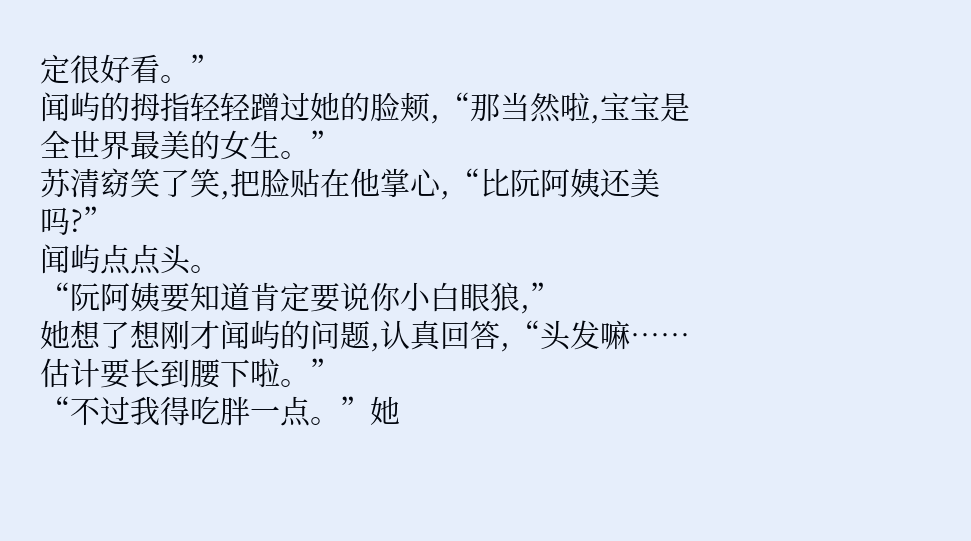定很好看。”
闻屿的拇指轻轻蹭过她的脸颊,“那当然啦,宝宝是全世界最美的女生。”
苏清窈笑了笑,把脸贴在他掌心,“比阮阿姨还美吗?”
闻屿点点头。
“阮阿姨要知道肯定要说你小白眼狼,”
她想了想刚才闻屿的问题,认真回答,“头发嘛……估计要长到腰下啦。”
“不过我得吃胖一点。”她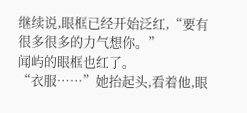继续说,眼框已经开始泛红,“要有很多很多的力气想你。”
闻屿的眼框也红了。
“衣服……”她抬起头,看着他,眼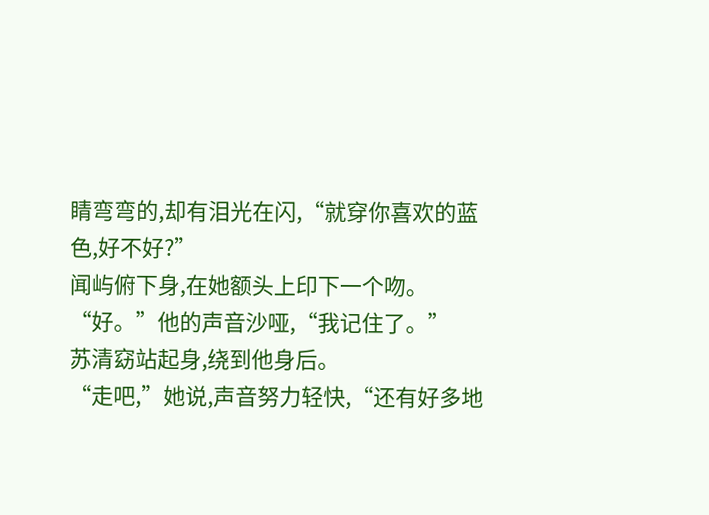睛弯弯的,却有泪光在闪,“就穿你喜欢的蓝色,好不好?”
闻屿俯下身,在她额头上印下一个吻。
“好。”他的声音沙哑,“我记住了。”
苏清窈站起身,绕到他身后。
“走吧,”她说,声音努力轻快,“还有好多地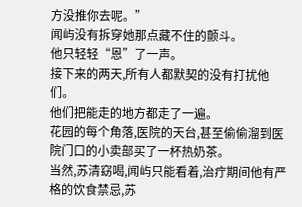方没推你去呢。”
闻屿没有拆穿她那点藏不住的颤斗。
他只轻轻“恩”了一声。
接下来的两天,所有人都默契的没有打扰他们。
他们把能走的地方都走了一遍。
花园的每个角落,医院的天台,甚至偷偷溜到医院门口的小卖部买了一杯热奶茶。
当然,苏清窈喝,闻屿只能看着,治疔期间他有严格的饮食禁忌,苏